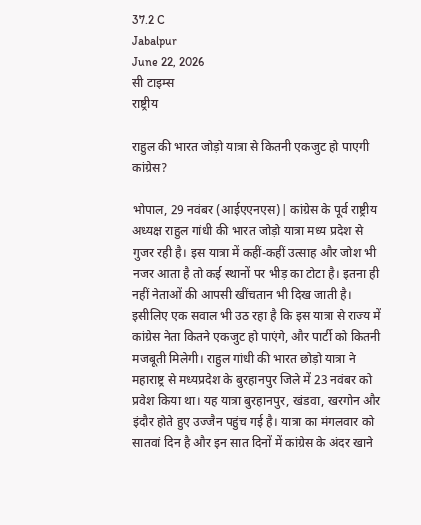37.2 C
Jabalpur
June 22, 2026
सी टाइम्स
राष्ट्रीय

राहुल की भारत जोड़ो यात्रा से कितनी एकजुट हो पाएगी कांग्रेस?

भोपाल, 29 नवंबर (आईएएनएस)| कांग्रेस के पूर्व राष्ट्रीय अध्यक्ष राहुल गांधी की भारत जोड़ो यात्रा मध्य प्रदेश से गुजर रही है। इस यात्रा में कहीं-कहीं उत्साह और जोश भी नजर आता है तो कई स्थानों पर भीड़ का टोटा है। इतना ही नहीं नेताओं की आपसी खींचतान भी दिख जाती है। इसीलिए एक सवाल भी उठ रहा है कि इस यात्रा से राज्य में कांग्रेस नेता कितने एकजुट हो पाएंगे, और पार्टी को कितनी मजबूती मिलेगी। राहुल गांधी की भारत छोड़ो यात्रा ने महाराष्ट्र से मध्यप्रदेश के बुरहानपुर जिले में 23 नवंबर को प्रवेश किया था। यह यात्रा बुरहानपुर, खंडवा, खरगोन और इंदौर होते हुए उज्जैन पहुंच गई है। यात्रा का मंगलवार को सातवां दिन है और इन सात दिनों में कांग्रेस के अंदर खाने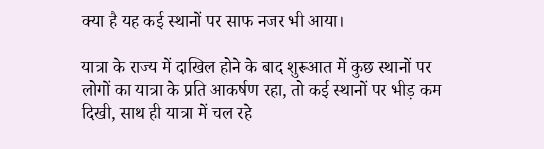क्या है यह कई स्थानों पर साफ नजर भी आया।

यात्रा के राज्य में दाखिल होने के बाद शुरूआत में कुछ स्थानों पर लोगों का यात्रा के प्रति आकर्षण रहा, तो कई स्थानों पर भीड़ कम दिखी, साथ ही यात्रा में चल रहे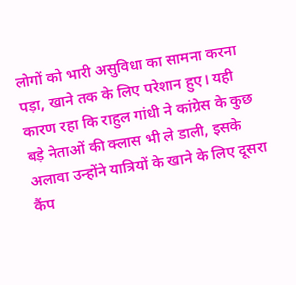लोगों को भारी असुविधा का सामना करना पड़ा, खाने तक के लिए परेशान हुए। यही कारण रहा कि राहुल गांधी ने कांग्रेस के कुछ बड़े नेताओं की क्लास भी ले डाली, इसके अलावा उन्होंने यात्रियों के खाने के लिए दूसरा कैंप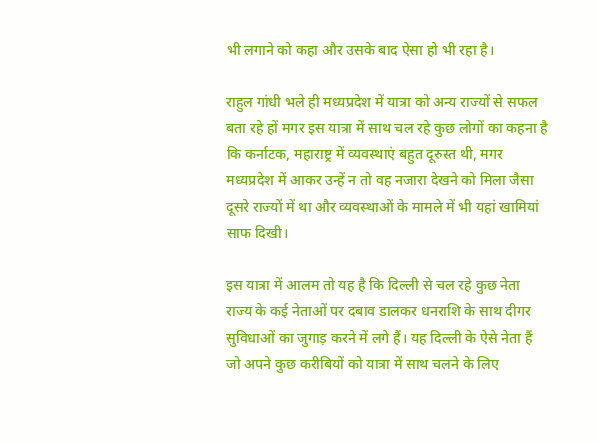भी लगाने को कहा और उसके बाद ऐसा हो भी रहा है।

राहुल गांधी भले ही मध्यप्रदेश में यात्रा को अन्य राज्यों से सफल बता रहे हों मगर इस यात्रा में साथ चल रहे कुछ लोगों का कहना है कि कर्नाटक, महाराष्ट्र में व्यवस्थाएं बहुत दूरुस्त थी, मगर मध्यप्रदेश में आकर उन्हें न तो वह नजारा देखने को मिला जैसा दूसरे राज्यों में था और व्यवस्थाओं के मामले में भी यहां खामियां साफ दिखी।

इस यात्रा में आलम तो यह है कि दिल्ली से चल रहे कुछ नेता राज्य के कई नेताओं पर दबाव डालकर धनराशि के साथ दीगर सुविधाओं का जुगाड़ करने में लगे हैं। यह दिल्ली के ऐसे नेता हैं जो अपने कुछ करीबियों को यात्रा में साथ चलने के लिए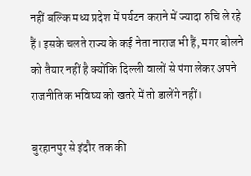नहीं बल्कि मध्य प्रदेश में पर्यटन कराने में ज्यादा रुचि ले रहे हैं। इसके चलते राज्य के कई नेता नाराज भी हैं, मगर बोलने को तैयार नहीं है क्योंकि दिल्ली वालों से पंगा लेकर अपने राजनीतिक भविष्य को खतरे में तो डालेंगे नहीं।

बुरहानपुर से इंदौर तक की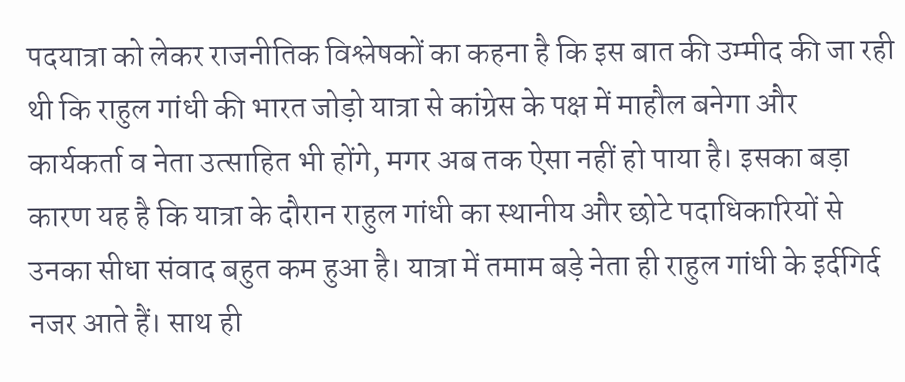पदयात्रा को लेकर राजनीतिक विश्लेषकों का कहना है कि इस बात की उम्मीद की जा रही थी कि राहुल गांधी की भारत जोड़ो यात्रा से कांग्रेस के पक्ष में माहौल बनेगा और कार्यकर्ता व नेता उत्साहित भी होंगे, मगर अब तक ऐसा नहीं हो पाया है। इसका बड़ा कारण यह है कि यात्रा के दौरान राहुल गांधी का स्थानीय और छोटे पदाधिकारियों से उनका सीधा संवाद बहुत कम हुआ है। यात्रा में तमाम बड़े नेता ही राहुल गांधी के इर्दगिर्द नजर आते हैं। साथ ही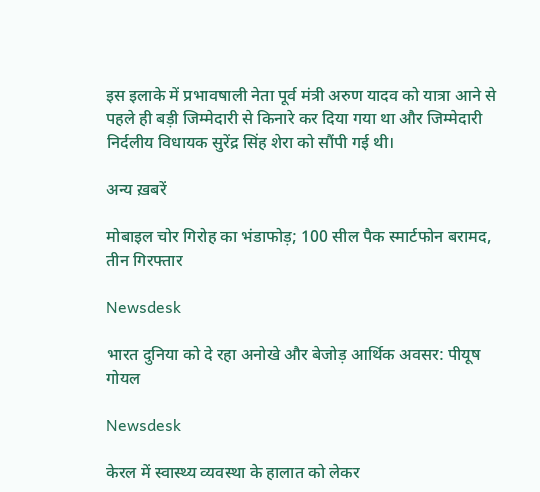इस इलाके में प्रभावषाली नेता पूर्व मंत्री अरुण यादव को यात्रा आने से पहले ही बड़ी जिम्मेदारी से किनारे कर दिया गया था और जिम्मेदारी निर्दलीय विधायक सुरेंद्र सिंह शेरा को सौंपी गई थी।

अन्य ख़बरें

मोबाइल चोर गिरोह का भंडाफोड़; 100 सील पैक स्मार्टफोन बरामद, तीन गिरफ्तार

Newsdesk

भारत दुनिया को दे रहा अनोखे और बेजोड़ आर्थिक अवसर: पीयूष गोयल

Newsdesk

केरल में स्वास्थ्य व्यवस्था के हालात को लेकर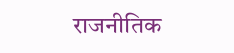राजनीतिक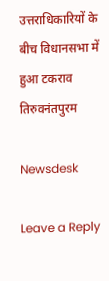उत्तराधिकारियों के बीच विधानसभा में हुआ टकराव तिरुवनंतपुरम

Newsdesk

Leave a Reply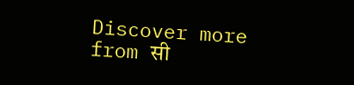Discover more from सी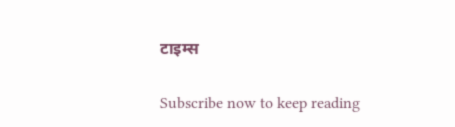टाइम्स

Subscribe now to keep reading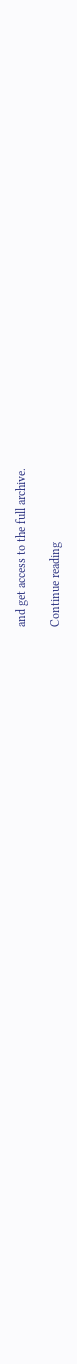and get access to the full archive.

Continue reading